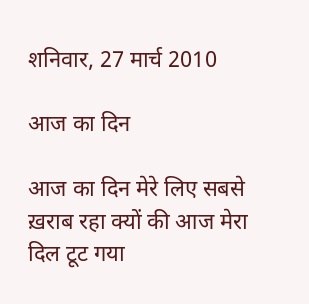शनिवार, 27 मार्च 2010

आज का दिन

आज का दिन मेरे लिए सबसे ख़राब रहा क्यों की आज मेरा दिल टूट गया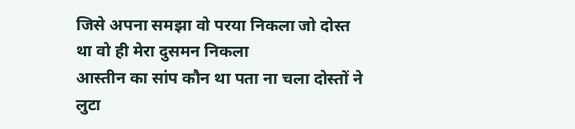जिसे अपना समझा वो परया निकला जो दोस्त था वो ही मेरा दुसमन निकला
आस्तीन का सांप कौन था पता ना चला दोस्तों ने लुटा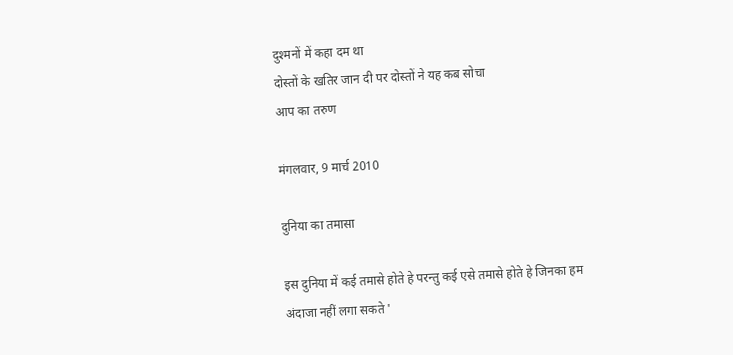दुश्मनों में कहा दम था
दोस्तों के खतिर जान दी पर दोस्तों ने यह कब सोचा
आप का तरुण

मंगलवार, 9 मार्च 2010

दुनिया का तमासा

इस दुनिया में कई तमासे होते हे परन्तु कई एसे तमासे होते हे जिनका हम अंदाजा नहीं लगा सकते '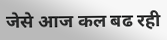जेसे आज कल बढ रही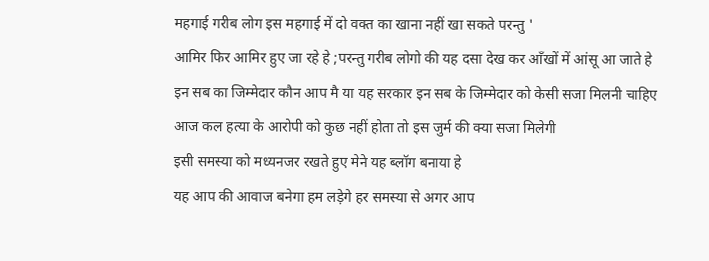महगाई गरीब लोग इस महगाई में दो वक्त का खाना नहीं खा सकते परन्तु '
आमिर फिर आमिर हुए जा रहे हे ;परन्तु गरीब लोगो की यह दसा देख कर आँखों में आंसू आ जाते हे
इन सब का जिम्मेदार कौन आप मै या यह सरकार इन सब के जिम्मेदार को केसी सजा मिलनी चाहिए
आज कल हत्या के आरोपी को कुछ नहीं होता तो इस जुर्म की क्या सजा मिलेगी
इसी समस्या को मध्यनजर रखते हुए मेने यह ब्लॉग बनाया हे
यह आप की आवाज बनेगा हम लड़ेगे हर समस्या से अगर आप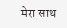मेरा साथ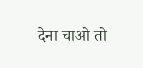देना चाओ तो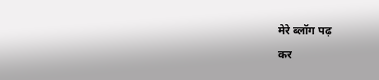मेरे ब्लॉग पढ़
कर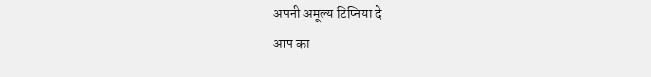अपनी अमूल्य टिप्निया दे
आप का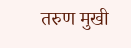तरुण मुखी